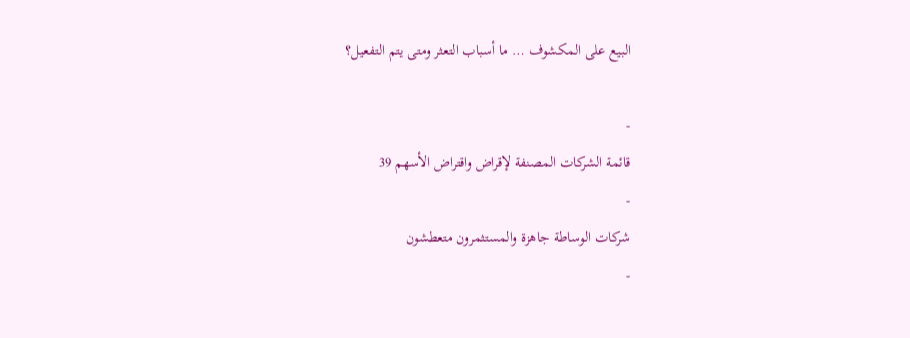البيع على المكشوف … ما أسباب التعثر ومتى يتم التفعيل؟

-
قائمة الشركات المصنفة لإقراض واقتراض الأسهم 39
-
شركات الوساطة جاهزة والمستثمرون متعطشون
-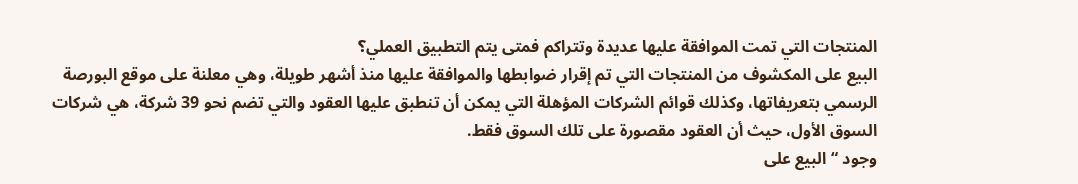المنتجات التي تمت الموافقة عليها عديدة وتتراكم فمتى يتم التطبيق العملي؟
البيع على المكشوف من المنتجات التي تم إقرار ضوابطها والموافقة عليها منذ أشهر طويلة، وهي معلنة على موقع البورصة الرسمي بتعريفاتها، وكذلك قوائم الشركات المؤهلة التي يمكن أن تنطبق عليها العقود والتي تضم نحو 39 شركة، هي شركات السوق الأول، حيث أن العقود مقصورة على تلك السوق فقط.
وجود “البيع على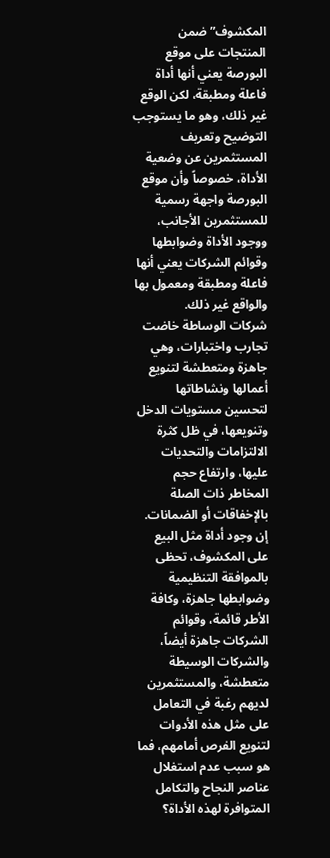المكشوف” ضمن المنتجات على موقع البورصة يعني أنها أداة فاعلة ومطبقة، لكن الوقع غير ذلك، وهو ما يستوجب التوضيح وتعريف المستثمرين عن وضعية الأداة، خصوصاً وأن موقع البورصة واجهة رسمية للمستثمرين الأجانب، ووجود الأداة وضوابطها وقوائم الشركات يعني أنها فاعلة ومطبقة ومعمول بها والواقع غير ذلك.
شركات الوساطة خاضت تجارب واختبارات، وهي جاهزة ومتعطشة لتنويع أعمالها ونشاطاتها لتحسين مستويات الدخل وتنويعها، في ظل كثرة الالتزامات والتحديات عليها، وارتفاع حجم المخاطر ذات الصلة بالإخفاقات أو الضمانات.
إن وجود أداة مثل البيع على المكشوف، تحظى بالموافقة التنظيمية وضوابطها جاهزة، وكافة الأطر قائمة، وقوائم الشركات جاهزة أيضاً، والشركات الوسيطة متعطشة، والمستثمرين لديهم رغبة في التعامل على مثل هذه الأدوات لتنويع الفرص أمامهم، فما هو سبب عدم استغلال عناصر النجاح والتكامل المتوافرة لهذه الأداة؟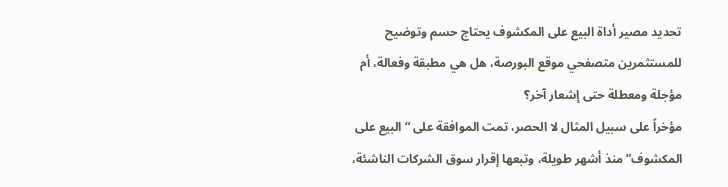تحديد مصير أداة البيع على المكشوف يحتاج حسم وتوضيح للمستثمرين متصفحي موقع البورصة، هل هي مطبقة وفعالة، أم مؤجلة ومعطلة حتى إشعار آخر؟
مؤخراً على سبيل المثال لا الحصر، تمت الموافقة على “البيع على المكشوف” منذ أشهر طويلة، وتبعها إقرار سوق الشركات الناشئة،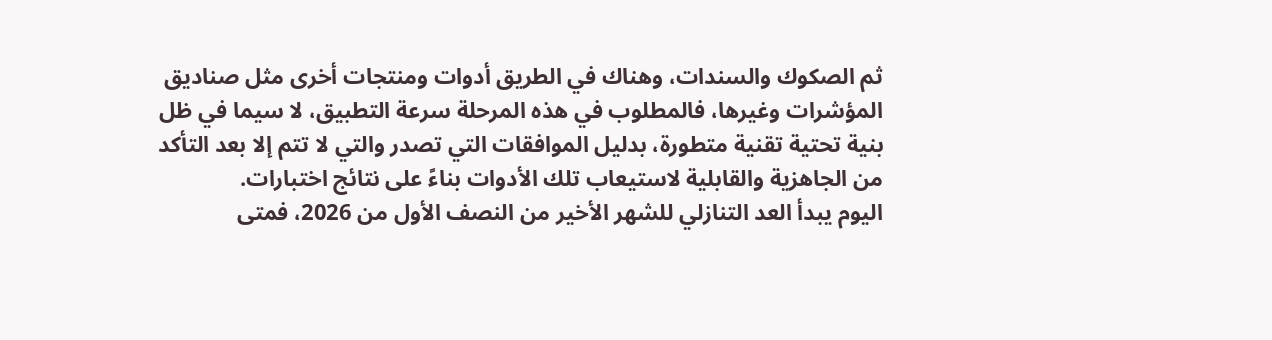ثم الصكوك والسندات، وهناك في الطريق أدوات ومنتجات أخرى مثل صناديق المؤشرات وغيرها، فالمطلوب في هذه المرحلة سرعة التطبيق، لا سيما في ظل بنية تحتية تقنية متطورة، بدليل الموافقات التي تصدر والتي لا تتم إلا بعد التأكد من الجاهزية والقابلية لاستيعاب تلك الأدوات بناءً على نتائج اختبارات.
اليوم يبدأ العد التنازلي للشهر الأخير من النصف الأول من 2026، فمتى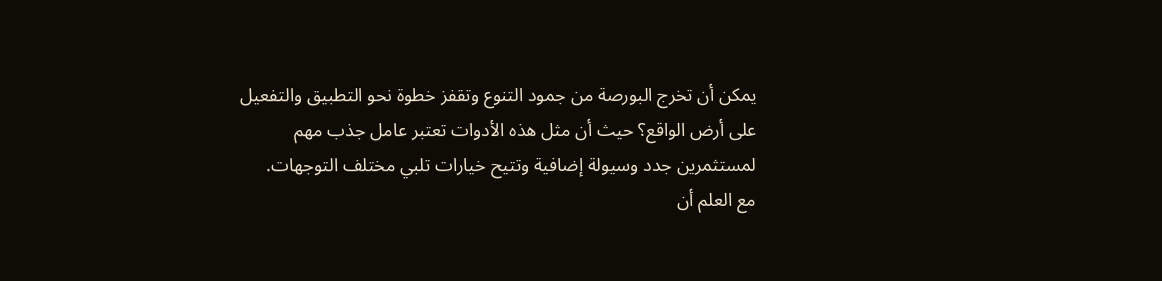يمكن أن تخرج البورصة من جمود التنوع وتقفز خطوة نحو التطبيق والتفعيل على أرض الواقع؟ حيث أن مثل هذه الأدوات تعتبر عامل جذب مهم لمستثمرين جدد وسيولة إضافية وتتيح خيارات تلبي مختلف التوجهات.
مع العلم أن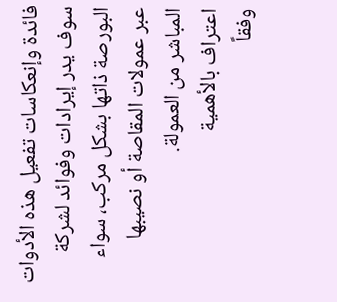فائدة وإنعكاسات تفعيل هذه الأدوات سوف يدر إيرادات وفوائد لشركة البورصة ذاتها بشكل مركب، سواء عبر عمولات المقاصة أو نصيبها المباشر من العمولة.
اعتراف بالأهمية
وفقاً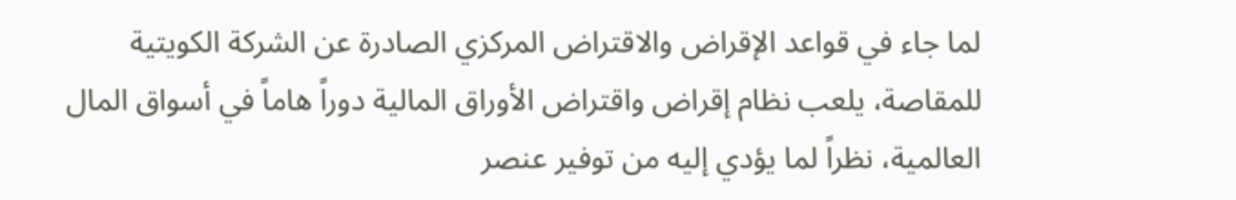لما جاء في قواعد الإقراض والاقتراض المركزي الصادرة عن الشركة الكويتية للمقاصة، يلعب نظام إقراض واقتراض الأوراق المالية دوراً هاماً في أسواق المال العالمية، نظراً لما يؤدي إليه من توفير عنصر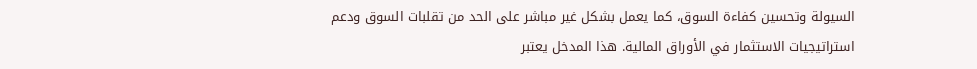السيولة وتحسين كفاءة السوق، كما يعمل بشكل غير مباشر على الحد من تقلبات السوق ودعم استراتيجيات الاستثمار في الأوراق المالية. هذا المدخل يعتبر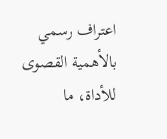اعتراف رسمي بالأهمية القصوى للأداة، ما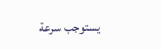يستوجب سرعة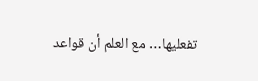تفعليها… مع العلم أن قواعد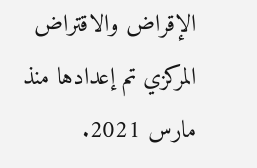الإقراض والاقتراض المركزي تم إعدادها منذ مارس 2021.